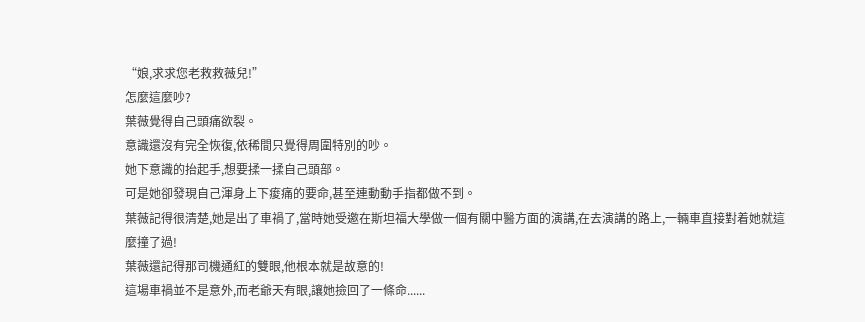“娘,求求您老救救薇兒!”
怎麼這麼吵?
葉薇覺得自己頭痛欲裂。
意識還沒有完全恢復,依稀間只覺得周圍特別的吵。
她下意識的抬起手,想要揉一揉自己頭部。
可是她卻發現自己渾身上下痠痛的要命,甚至連動動手指都做不到。
葉薇記得很清楚,她是出了車禍了,當時她受邀在斯坦福大學做一個有關中醫方面的演講,在去演講的路上,一輛車直接對着她就這麼撞了過!
葉薇還記得那司機通紅的雙眼,他根本就是故意的!
這場車禍並不是意外,而老爺天有眼,讓她撿回了一條命......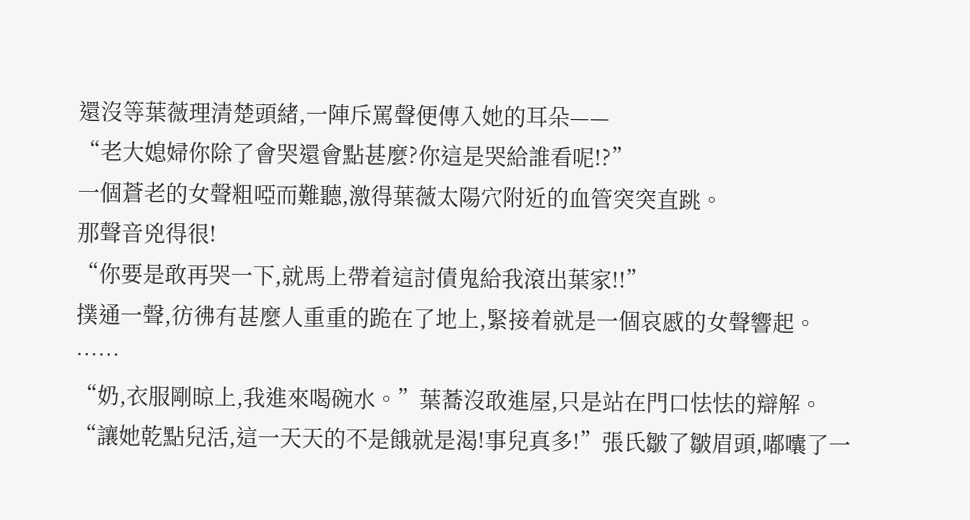還沒等葉薇理清楚頭緒,一陣斥罵聲便傳入她的耳朵——
“老大媳婦你除了會哭還會點甚麼?你這是哭給誰看呢!?”
一個蒼老的女聲粗啞而難聽,激得葉薇太陽穴附近的血管突突直跳。
那聲音兇得很!
“你要是敢再哭一下,就馬上帶着這討債鬼給我滾出葉家!!”
撲通一聲,彷彿有甚麼人重重的跪在了地上,緊接着就是一個哀慼的女聲響起。
……
“奶,衣服剛晾上,我進來喝碗水。”葉蕎沒敢進屋,只是站在門口怯怯的辯解。
“讓她乾點兒活,這一天天的不是餓就是渴!事兒真多!”張氏皺了皺眉頭,嘟囔了一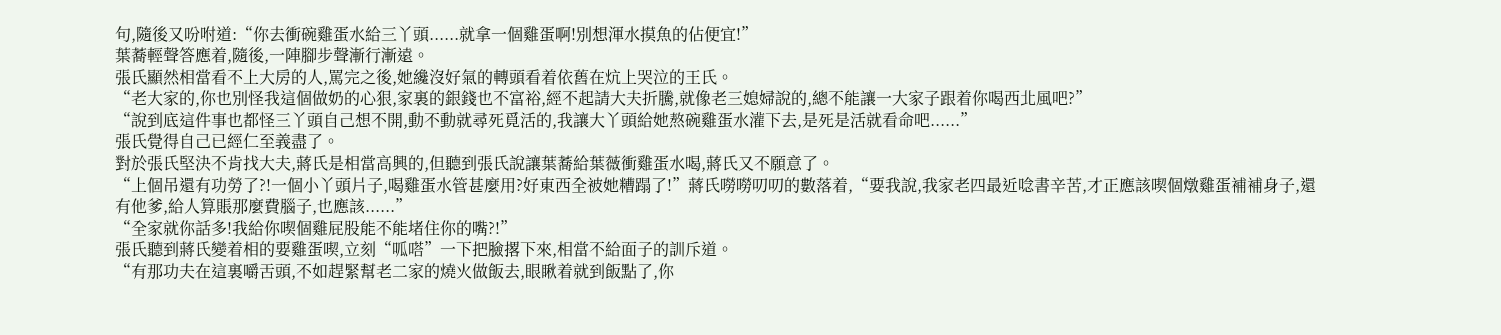句,隨後又吩咐道:“你去衝碗雞蛋水給三丫頭......就拿一個雞蛋啊!別想渾水摸魚的佔便宜!”
葉蕎輕聲答應着,隨後,一陣腳步聲漸行漸遠。
張氏顯然相當看不上大房的人,罵完之後,她纔沒好氣的轉頭看着依舊在炕上哭泣的王氏。
“老大家的,你也別怪我這個做奶的心狠,家裏的銀錢也不富裕,經不起請大夫折騰,就像老三媳婦說的,總不能讓一大家子跟着你喝西北風吧?”
“說到底這件事也都怪三丫頭自己想不開,動不動就尋死覓活的,我讓大丫頭給她熬碗雞蛋水灌下去,是死是活就看命吧......”
張氏覺得自己已經仁至義盡了。
對於張氏堅決不肯找大夫,蔣氏是相當高興的,但聽到張氏說讓葉蕎給葉薇衝雞蛋水喝,蔣氏又不願意了。
“上個吊還有功勞了?!一個小丫頭片子,喝雞蛋水管甚麼用?好東西全被她糟蹋了!”蔣氏嘮嘮叨叨的數落着,“要我說,我家老四最近唸書辛苦,才正應該喫個燉雞蛋補補身子,還有他爹,給人算賬那麼費腦子,也應該......”
“全家就你話多!我給你喫個雞屁股能不能堵住你的嘴?!”
張氏聽到蔣氏變着相的要雞蛋喫,立刻“呱嗒”一下把臉撂下來,相當不給面子的訓斥道。
“有那功夫在這裏嚼舌頭,不如趕緊幫老二家的燒火做飯去,眼瞅着就到飯點了,你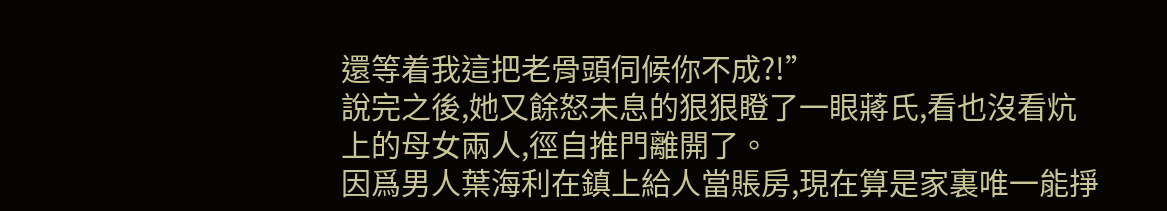還等着我這把老骨頭伺候你不成?!”
說完之後,她又餘怒未息的狠狠瞪了一眼蔣氏,看也沒看炕上的母女兩人,徑自推門離開了。
因爲男人葉海利在鎮上給人當賬房,現在算是家裏唯一能掙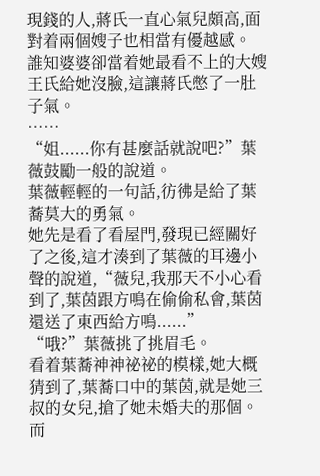現錢的人,蔣氏一直心氣兒頗高,面對着兩個嫂子也相當有優越感。
誰知婆婆卻當着她最看不上的大嫂王氏給她沒臉,這讓蔣氏憋了一肚子氣。
……
“姐......你有甚麼話就說吧?”葉薇鼓勵一般的說道。
葉薇輕輕的一句話,彷彿是給了葉蕎莫大的勇氣。
她先是看了看屋門,發現已經關好了之後,這才湊到了葉薇的耳邊小聲的說道,“薇兒,我那天不小心看到了,葉茵跟方鳴在偷偷私會,葉茵還送了東西給方鳴......”
“哦?”葉薇挑了挑眉毛。
看着葉蕎神神祕祕的模樣,她大概猜到了,葉蕎口中的葉茵,就是她三叔的女兒,搶了她未婚夫的那個。
而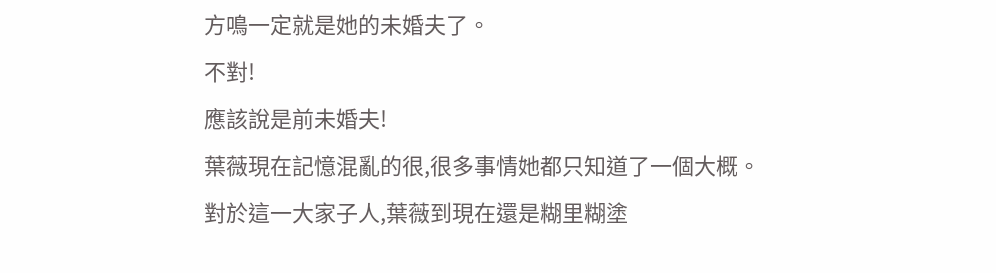方鳴一定就是她的未婚夫了。
不對!
應該說是前未婚夫!
葉薇現在記憶混亂的很,很多事情她都只知道了一個大概。
對於這一大家子人,葉薇到現在還是糊里糊塗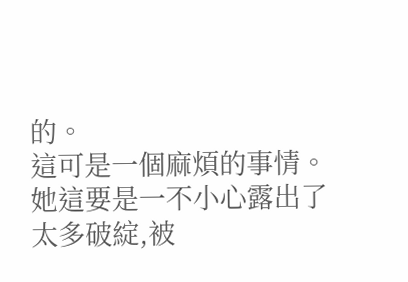的。
這可是一個麻煩的事情。
她這要是一不小心露出了太多破綻,被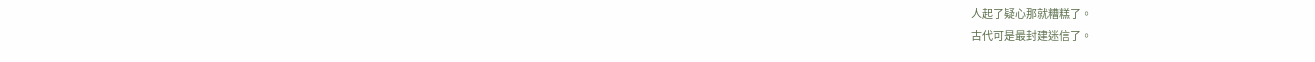人起了疑心那就糟糕了。
古代可是最封建迷信了。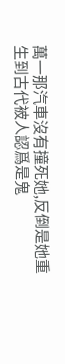萬一那汽車沒有撞死她,反倒是她重生到古代被人認爲是鬼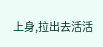上身,拉出去活活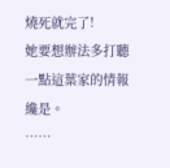燒死就完了!
她要想辦法多打聽一點這葉家的情報纔是。
……